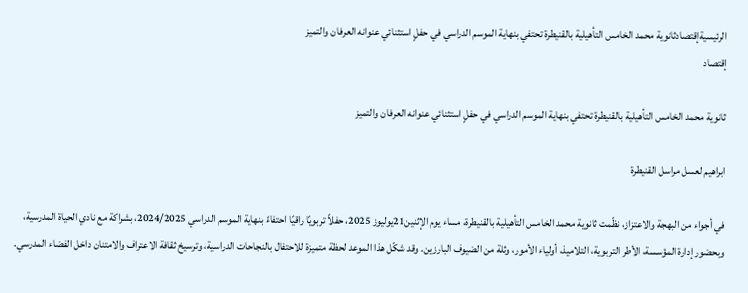الرئيسيةإقتصادثانوية محمد الخامس التأهيلية بالقنيطرة تحتفي بنهاية الموسم الدراسي في حفلٍ استثنائي عنوانه العرفان والتميز
إقتصاد

ثانوية محمد الخامس التأهيلية بالقنيطرة تحتفي بنهاية الموسم الدراسي في حفلٍ استثنائي عنوانه العرفان والتميز

ابراهيم لعسل مراسل القنيطرة

في أجواء من البهجة والاعتزاز، نظّمت ثانوية محمد الخامس التأهيلية بالقنيطرة، مساء يوم الإثنين21يوليوز 2025، حفلاً تربويًا راقيًا احتفاءً بنهاية الموسم الدراسي 2024/2025، بشراكة مع نادي الحياة المدرسية، وبحضور إدارة المؤسسة، الأطر التربوية، التلاميذ، أولياء الأمور، وثلة من الضيوف البارزين. وقد شكّل هذا الموعد لحظة متميزة للاحتفال بالنجاحات الدراسية، وترسيخ ثقافة الاعتراف والامتنان داخل الفضاء المدرسي.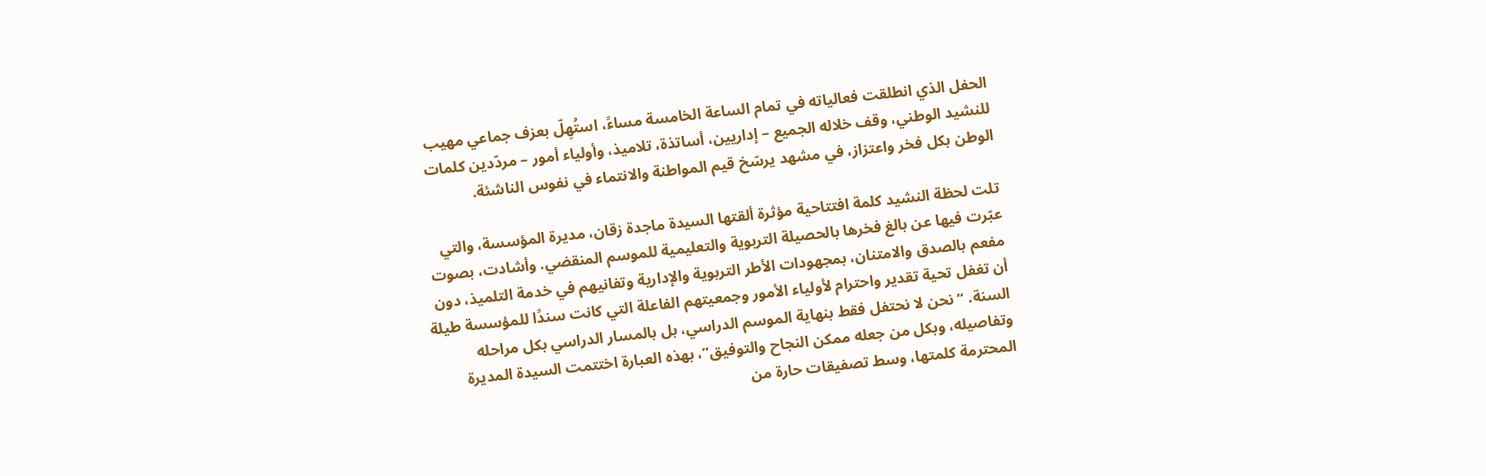الحفل الذي انطلقت فعالياته في تمام الساعة الخامسة مساءً، استُهِلّ بعزف جماعي مهيب للنشيد الوطني، وقف خلاله الجميع – إداريين، أساتذة، تلاميذ، وأولياء أمور – مردّدين كلمات الوطن بكل فخر واعتزاز، في مشهد يرسّخ قيم المواطنة والانتماء في نفوس الناشئة.

تلت لحظة النشيد كلمة افتتاحية مؤثرة ألقتها السيدة ماجدة زقان، مديرة المؤسسة، والتي عبّرت فيها عن بالغ فخرها بالحصيلة التربوية والتعليمية للموسم المنقضي. وأشادت، بصوت مفعم بالصدق والامتنان، بمجهودات الأطر التربوية والإدارية وتفانيهم في خدمة التلميذ، دون أن تغفل تحية تقدير واحترام لأولياء الأمور وجمعيتهم الفاعلة التي كانت سندًا للمؤسسة طيلة السنة. “نحن لا نحتفل فقط بنهاية الموسم الدراسي، بل بالمسار الدراسي بكل مراحله وتفاصيله، وبكل من جعله ممكن النجاح والتوفيق”، بهذه العبارة اختتمت السيدة المديرة المحترمة كلمتها، وسط تصفيقات حارة من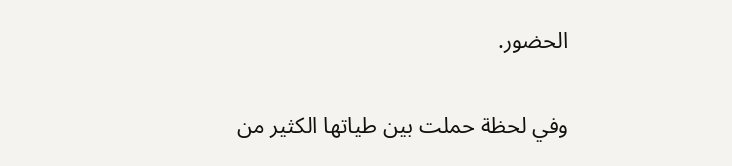الحضور.

وفي لحظة حملت بين طياتها الكثير من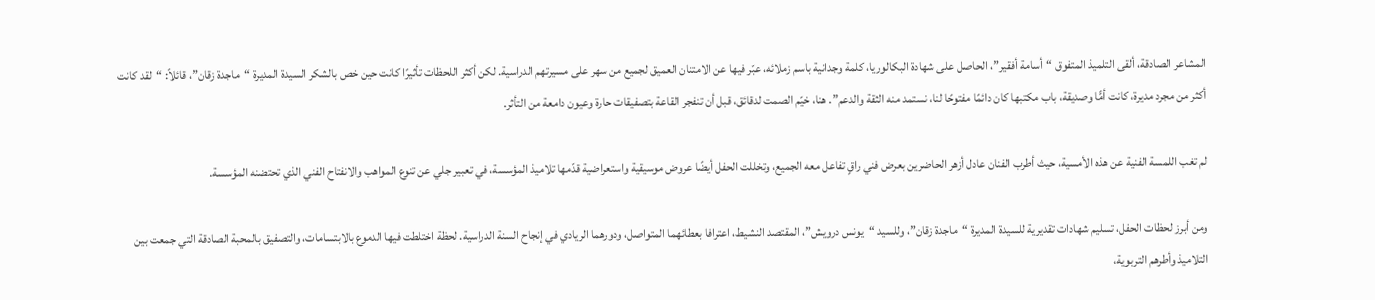المشاعر الصادقة، ألقى التلميذ المتفوق “أسامة أفقير”، الحاصل على شهادة البكالوريا، كلمة وجدانية باسم زملائه، عبّر فيها عن الامتنان العميق لجميع من سهر على مسيرتهم الدراسية. لكن أكثر اللحظات تأثيرًا كانت حين خص بالشكر السيدة المديرة “ماجدة زقان”، قائلاً: “لقد كانت أكثر من مجرد مديرة، كانت أمًّا وصديقة، باب مكتبها كان دائمًا مفتوحًا لنا، نستمد منه الثقة والدعم”. هنا، خيّم الصمت لدقائق، قبل أن تنفجر القاعة بتصفيقات حارة وعيون دامعة من التأثر.

لم تغب اللمسة الفنية عن هذه الأمسية، حيث أطرب الفنان عادل أزهر الحاضرين بعرض فني راقٍ تفاعل معه الجميع، وتخللت الحفل أيضًا عروض موسيقية واستعراضية قدّمها تلاميذ المؤسسة، في تعبير جلي عن تنوع المواهب والانفتاح الفني الذي تحتضنه المؤسسة.

ومن أبرز لحظات الحفل، تسليم شهادات تقديرية للسيدة المديرة “ماجدة زقان”، وللسيد “يونس درويش”، المقتصد النشيط، اعترافا بعطائهما المتواصل، ودورهما الريادي في إنجاح السنة الدراسية. لحظة اختلطت فيها الدموع بالابتسامات، والتصفيق بالمحبة الصادقة التي جمعت بين التلاميذ وأطرهم التربوية،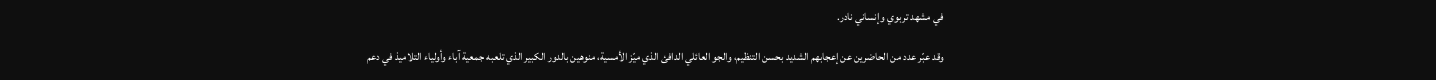في مشهد تربوي وإنساني نادر.

وقد عبّر عدد من الحاضرين عن إعجابهم الشديد بحسن التنظيم، والجو العائلي الدافئ الذي ميّز الأمسية، منوهين بالدور الكبير الذي تلعبه جمعية آباء وأولياء التلاميذ في دعم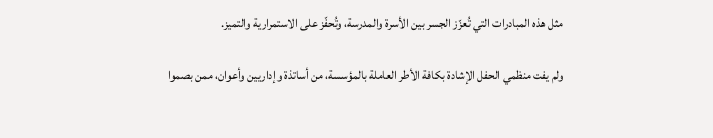مثل هذه المبادرات التي تُعزّز الجسر بين الأسرة والمدرسة، وتُحفّز على الاستمرارية والتميز.

ولم يفت منظمي الحفل الإشادة بكافة الأطر العاملة بالمؤسسة، من أساتذة وإداريين وأعوان، ممن بصموا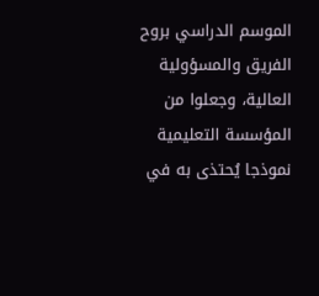الموسم الدراسي بروح الفريق والمسؤولية العالية، وجعلوا من المؤسسة التعليمية نموذجا يُحتذى به في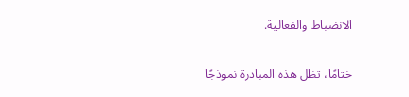الانضباط والفعالية.

ختامًا، تظل هذه المبادرة نموذجًا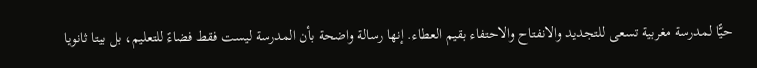حيًّا لمدرسة مغربية تسعى للتجديد والانفتاح والاحتفاء بقيم العطاء. إنها رسالة واضحة بأن المدرسة ليست فقط فضاءً للتعليم، بل بيتا ثانويا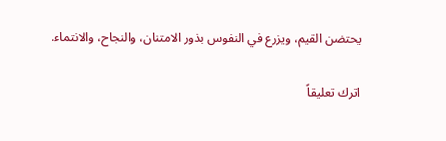يحتضن القيم، ويزرع في النفوس بذور الامتنان، والنجاح، والانتماء.

اترك تعليقاً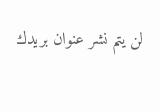لن يتم نشر عنوان بريدك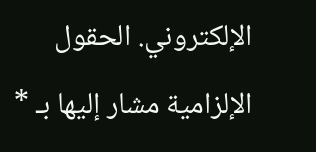الإلكتروني. الحقول الإلزامية مشار إليها بـ *